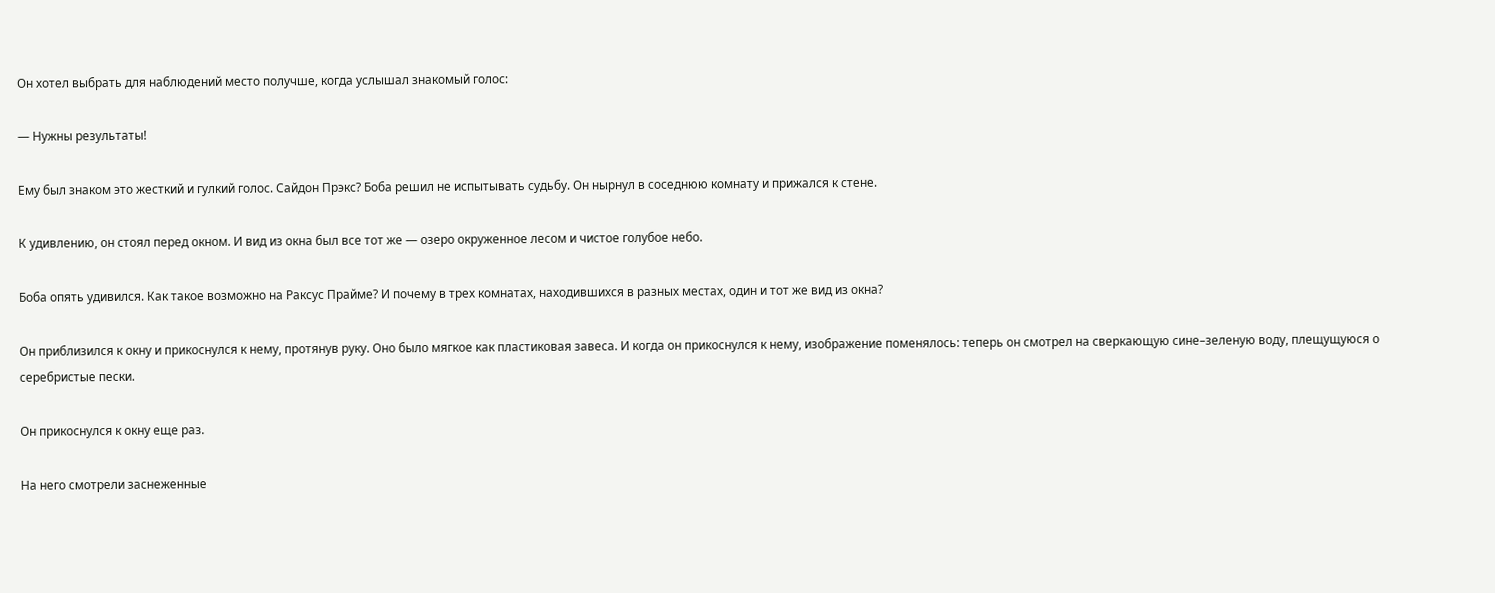Он хотел выбрать для наблюдений место получше, когда услышал знакомый голос:

— Нужны результаты!

Ему был знаком это жесткий и гулкий голос. Сайдон Прэкс? Боба решил не испытывать судьбу. Он нырнул в соседнюю комнату и прижался к стене.

К удивлению, он стоял перед окном. И вид из окна был все тот же — озеро окруженное лесом и чистое голубое небо.

Боба опять удивился. Как такое возможно на Раксус Прайме? И почему в трех комнатах, находившихся в разных местах, один и тот же вид из окна?

Он приблизился к окну и прикоснулся к нему, протянув руку. Оно было мягкое как пластиковая завеса. И когда он прикоснулся к нему, изображение поменялось: теперь он смотрел на сверкающую сине–зеленую воду, плещущуюся о серебристые пески.

Он прикоснулся к окну еще раз.

На него смотрели заснеженные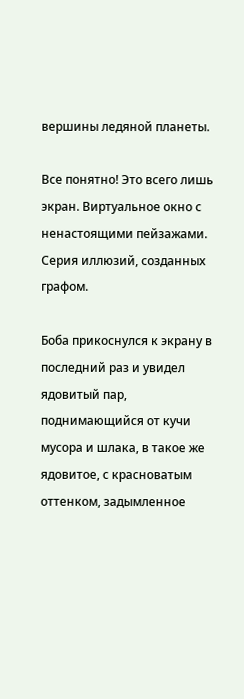вершины ледяной планеты.

Все понятно! Это всего лишь экран. Виртуальное окно с ненастоящими пейзажами. Серия иллюзий, созданных графом.

Боба прикоснулся к экрану в последний раз и увидел ядовитый пар, поднимающийся от кучи мусора и шлака, в такое же ядовитое, с красноватым оттенком, задымленное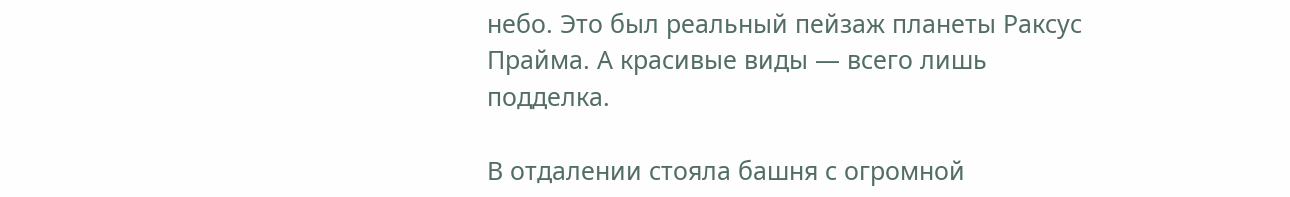небо. Это был реальный пейзаж планеты Раксус Прайма. А красивые виды — всего лишь подделка.

В отдалении стояла башня с огромной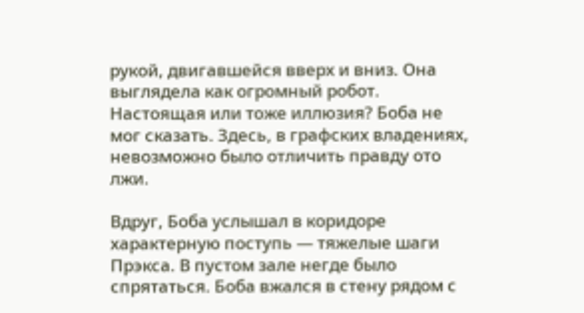рукой, двигавшейся вверх и вниз. Она выглядела как огромный робот. Настоящая или тоже иллюзия? Боба не мог сказать. Здесь, в графских владениях, невозможно было отличить правду ото лжи.

Вдруг, Боба услышал в коридоре характерную поступь — тяжелые шаги Прэкса. В пустом зале негде было спрятаться. Боба вжался в стену рядом с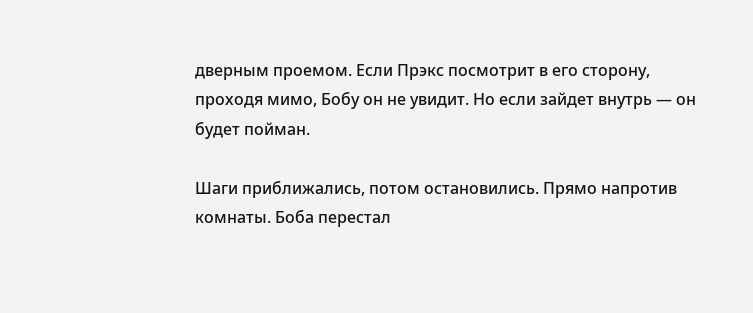дверным проемом. Если Прэкс посмотрит в его сторону, проходя мимо, Бобу он не увидит. Но если зайдет внутрь — он будет пойман.

Шаги приближались, потом остановились. Прямо напротив комнаты. Боба перестал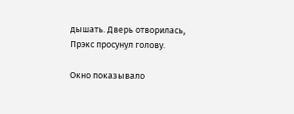дышать. Дверь отворилась, Прэкс просунул голову.

Окно показывало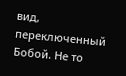вид, переключенный Бобой. Не то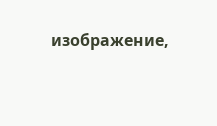изображение,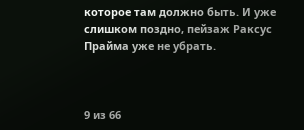которое там должно быть. И уже слишком поздно, пейзаж Раксус Прайма уже не убрать.



9 из 66